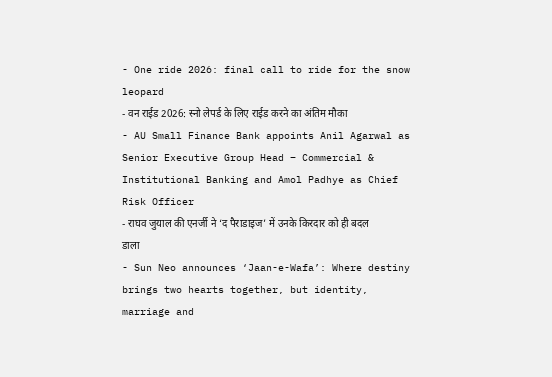- One ride 2026: final call to ride for the snow leopard
- वन राईड 2026: स्नो लेपर्ड के लिए राईड करने का अंतिम मौका
- AU Small Finance Bank appoints Anil Agarwal as Senior Executive Group Head – Commercial & Institutional Banking and Amol Padhye as Chief Risk Officer
- राघव जुयाल की एनर्जी ने ‘द पैराडाइज’ में उनके किरदार को ही बदल डाला
- Sun Neo announces ‘Jaan-e-Wafa’: Where destiny brings two hearts together, but identity, marriage and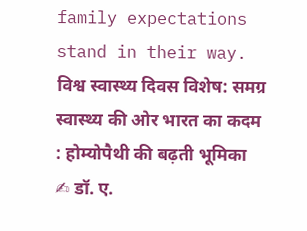family expectations stand in their way.
विश्व स्वास्थ्य दिवस विशेष: समग्र स्वास्थ्य की ओर भारत का कदम : होम्योपैथी की बढ़ती भूमिका
✍ डॉ. ए.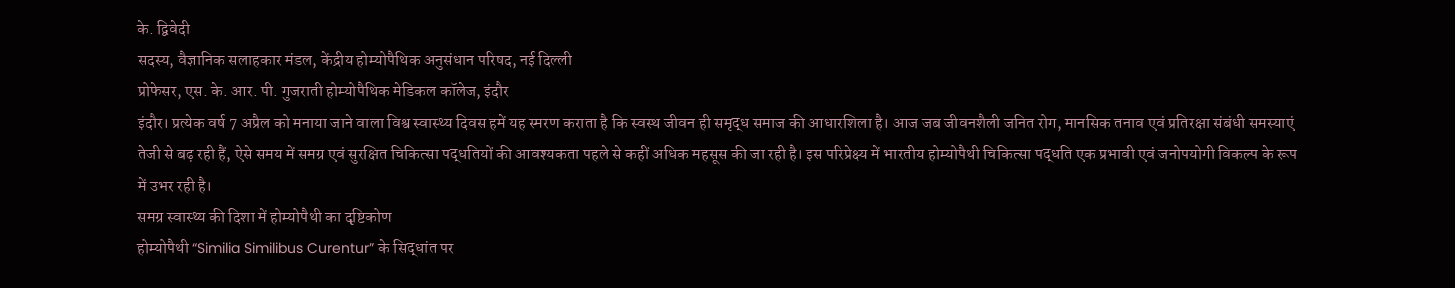के. द्विवेदी
सदस्य, वैज्ञानिक सलाहकार मंडल, केंद्रीय होम्योपैथिक अनुसंधान परिषद, नई दिल्ली
प्रोफेसर, एस. के. आर. पी. गुजराती होम्योपैथिक मेडिकल कॉलेज, इंदौर
इंदौर। प्रत्येक वर्ष 7 अप्रैल को मनाया जाने वाला विश्व स्वास्थ्य दिवस हमें यह स्मरण कराता है कि स्वस्थ जीवन ही समृद्ध समाज की आधारशिला है। आज जब जीवनशैली जनित रोग, मानसिक तनाव एवं प्रतिरक्षा संबंधी समस्याएं तेजी से बढ़ रही हैं, ऐसे समय में समग्र एवं सुरक्षित चिकित्सा पद्धतियों की आवश्यकता पहले से कहीं अधिक महसूस की जा रही है। इस परिप्रेक्ष्य में भारतीय होम्योपैथी चिकित्सा पद्धति एक प्रभावी एवं जनोपयोगी विकल्प के रूप में उभर रही है।
समग्र स्वास्थ्य की दिशा में होम्योपैथी का दृष्टिकोण
होम्योपैथी “Similia Similibus Curentur” के सिद्धांत पर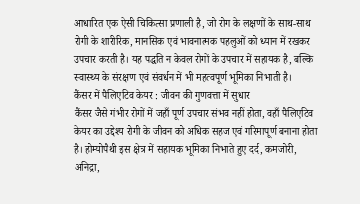आधारित एक ऐसी चिकित्सा प्रणाली है, जो रोग के लक्षणों के साथ-साथ रोगी के शारीरिक, मानसिक एवं भावनात्मक पहलुओं को ध्यान में रखकर उपचार करती है। यह पद्धति न केवल रोगों के उपचार में सहायक है, बल्कि स्वास्थ्य के संरक्षण एवं संवर्धन में भी महत्वपूर्ण भूमिका निभाती है।
कैंसर में पैलिएटिव केयर : जीवन की गुणवत्ता में सुधार
कैंसर जैसे गंभीर रोगों में जहाँ पूर्ण उपचार संभव नहीं होता, वहाँ पैलिएटिव केयर का उद्देश्य रोगी के जीवन को अधिक सहज एवं गरिमापूर्ण बनाना होता है। होम्योपैथी इस क्षेत्र में सहायक भूमिका निभाते हुए दर्द, कमजोरी, अनिद्रा,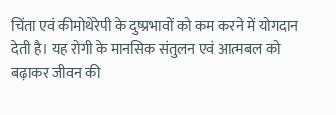चिंता एवं कीमोथेरेपी के दुष्प्रभावों को कम करने में योगदान देती है। यह रोगी के मानसिक संतुलन एवं आत्मबल को बढ़ाकर जीवन की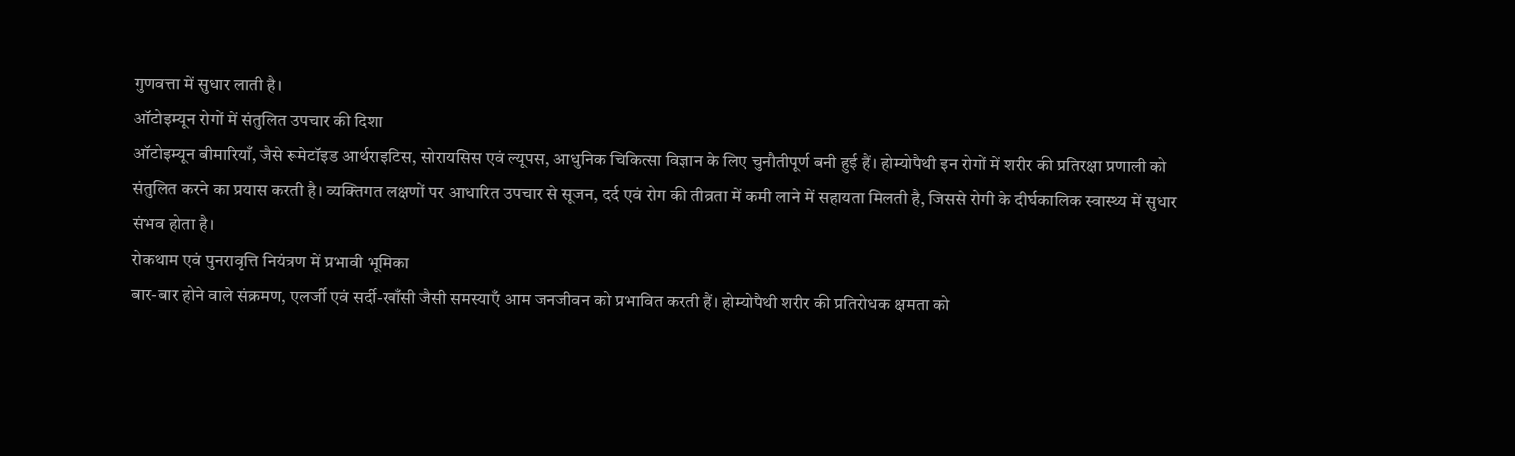गुणवत्ता में सुधार लाती है।
ऑटोइम्यून रोगों में संतुलित उपचार की दिशा
ऑटोइम्यून बीमारियाँ, जैसे रूमेटॉइड आर्थराइटिस, सोरायसिस एवं ल्यूपस, आधुनिक चिकित्सा विज्ञान के लिए चुनौतीपूर्ण बनी हुई हैं। होम्योपैथी इन रोगों में शरीर की प्रतिरक्षा प्रणाली को संतुलित करने का प्रयास करती है। व्यक्तिगत लक्षणों पर आधारित उपचार से सूजन, दर्द एवं रोग की तीव्रता में कमी लाने में सहायता मिलती है, जिससे रोगी के दीर्घकालिक स्वास्थ्य में सुधार संभव होता है।
रोकथाम एवं पुनरावृत्ति नियंत्रण में प्रभावी भूमिका
बार-बार होने वाले संक्रमण, एलर्जी एवं सर्दी-खाँसी जैसी समस्याएँ आम जनजीवन को प्रभावित करती हैं। होम्योपैथी शरीर की प्रतिरोधक क्षमता को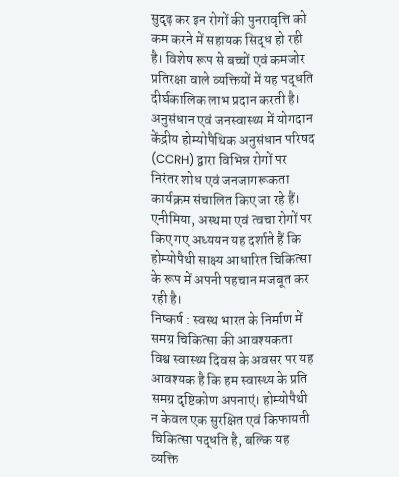सुदृढ़ कर इन रोगों की पुनरावृत्ति को कम करने में सहायक सिद्ध हो रही है। विशेष रूप से बच्चों एवं कमजोर प्रतिरक्षा वाले व्यक्तियों में यह पद्धति दीर्घकालिक लाभ प्रदान करती है।
अनुसंधान एवं जनस्वास्थ्य में योगदान
केंद्रीय होम्योपैथिक अनुसंधान परिषद (CCRH) द्वारा विभिन्न रोगों पर निरंतर शोध एवं जनजागरूकता कार्यक्रम संचालित किए जा रहे हैं। एनीमिया, अस्थमा एवं त्वचा रोगों पर किए गए अध्ययन यह दर्शाते हैं कि होम्योपैथी साक्ष्य आधारित चिकित्सा के रूप में अपनी पहचान मजबूत कर रही है।
निष्कर्ष : स्वस्थ भारत के निर्माण में समग्र चिकित्सा की आवश्यकता
विश्व स्वास्थ्य दिवस के अवसर पर यह आवश्यक है कि हम स्वास्थ्य के प्रति समग्र दृष्टिकोण अपनाएं। होम्योपैथी न केवल एक सुरक्षित एवं किफायती चिकित्सा पद्धति है, बल्कि यह व्यक्ति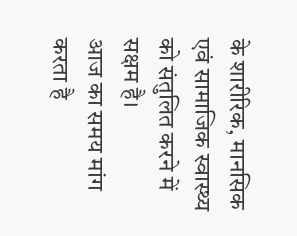के शारीरिक, मानसिक एवं सामाजिक स्वास्थ्य को संतुलित करने में सक्षम है।
आज का समय मांग करता है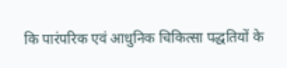कि पारंपरिक एवं आधुनिक चिकित्सा पद्धतियों के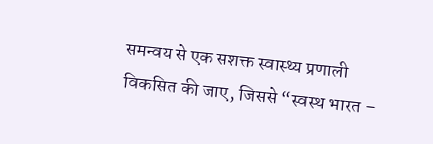समन्वय से एक सशक्त स्वास्थ्य प्रणाली विकसित की जाए, जिससे “स्वस्थ भारत –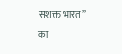सशक्त भारत” का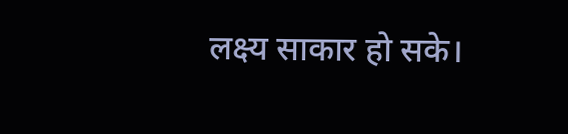लक्ष्य साकार हो सके।